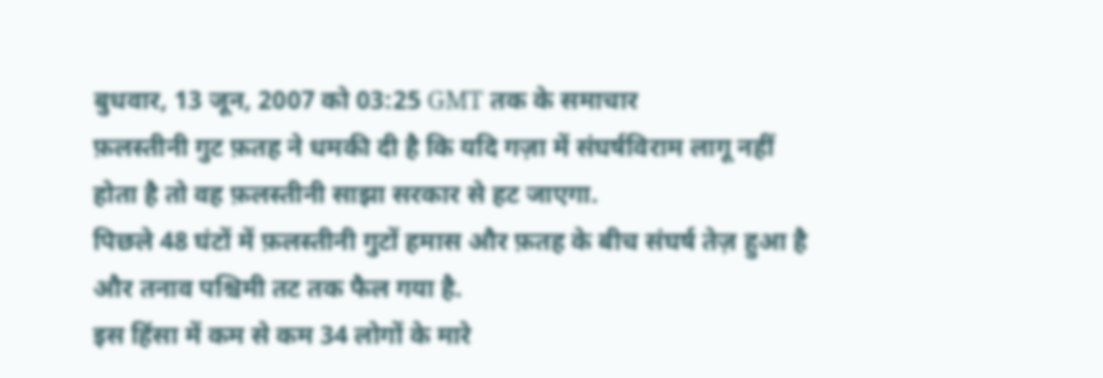बुधवार, 13 जून, 2007 को 03:25 GMT तक के समाचार
फ़लस्तीनी गुट फ़तह ने धमकी दी है कि यदि गज़ा में संघर्षविराम लागू नहीं होता है तो वह फ़लस्तीनी साझा सरकार से हट जाएगा.
पिछले 48 घंटों में फ़लस्तीनी गुटों हमास और फ़तह के बीच संघर्ष तेज़ हुआ है और तनाव पश्चिमी तट तक फैल गया है.
इस हिंसा में कम से कम 34 लोगों के मारे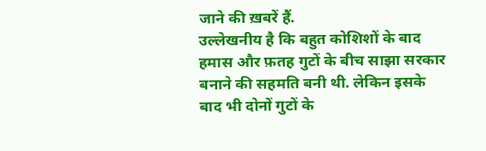जाने की ख़बरें हैं.
उल्लेखनीय है कि बहुत कोशिशों के बाद हमास और फ़तह गुटों के बीच साझा सरकार बनाने की सहमति बनी थी. लेकिन इसके बाद भी दोनों गुटों के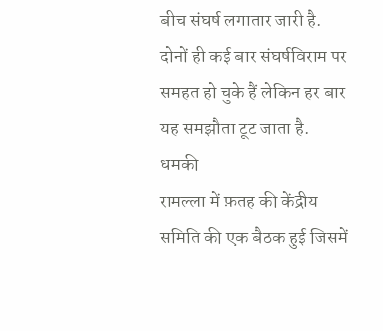बीच संघर्ष लगातार जारी है.
दोनों ही कई बार संघर्षविराम पर समहत हो चुके हैं लेकिन हर बार यह समझौता टूट जाता है.
धमकी
रामल्ला में फ़तह की केंद्रीय समिति की एक बैठक हुई जिसमें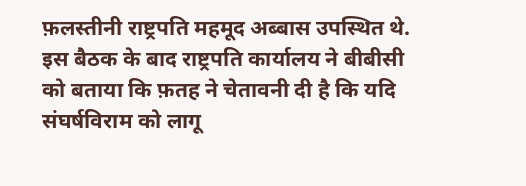फ़लस्तीनी राष्ट्रपति महमूद अब्बास उपस्थित थे.
इस बैठक के बाद राष्ट्रपति कार्यालय ने बीबीसी को बताया कि फ़तह ने चेतावनी दी है कि यदि संघर्षविराम को लागू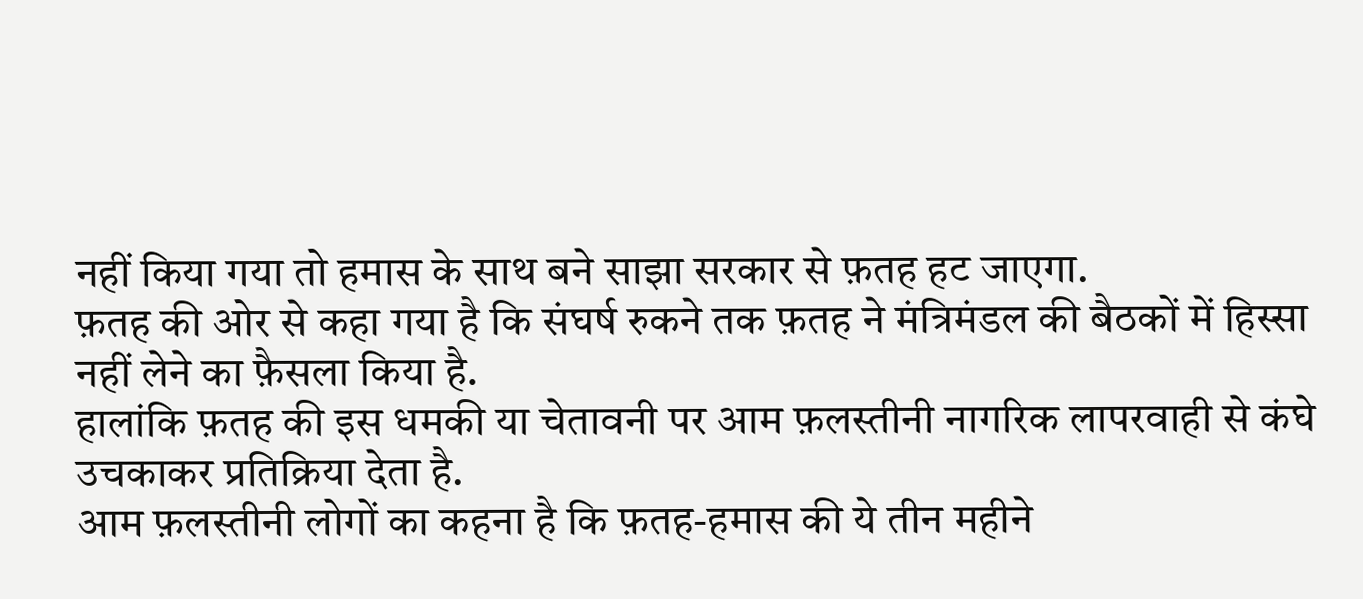नहीं किया गया तो हमास के साथ बने साझा सरकार से फ़तह हट जाएगा.
फ़तह की ओर से कहा गया है कि संघर्ष रुकने तक फ़तह ने मंत्रिमंडल की बैठकों में हिस्सा नहीं लेने का फ़ैसला किया है.
हालांकि फ़तह की इस धमकी या चेतावनी पर आम फ़लस्तीनी नागरिक लापरवाही से कंघे उचकाकर प्रतिक्रिया देता है.
आम फ़लस्तीनी लोगों का कहना है कि फ़तह-हमास की ये तीन महीने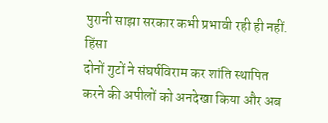पुरानी साझा सरकार कभी प्रभावी रही ही नहीं.
हिंसा
दोनों गुटों ने संघर्षविराम कर शांति स्थापित करने की अपीलों को अनदेखा किया और अब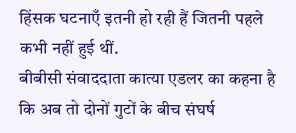हिंसक घटनाएँ इतनी हो रही हैं जितनी पहले कभी नहीं हुई थीं.
बीबीसी संवाददाता कात्या एडलर का कहना है कि अब तो दोनों गुटों के बीच संघर्ष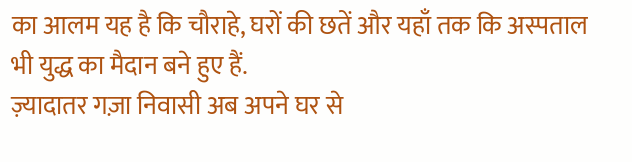का आलम यह है कि चौराहे, घरों की छतें और यहाँ तक कि अस्पताल भी युद्ध का मैदान बने हुए हैं.
ज़्यादातर गज़ा निवासी अब अपने घर से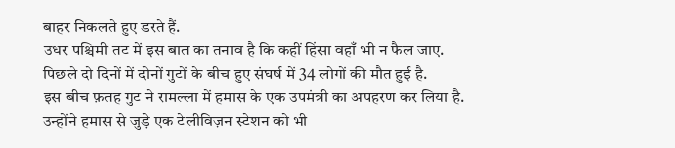बाहर निकलते हुए डरते हैं.
उधर पश्चिमी तट में इस बात का तनाव है कि कहीं हिंसा वहाँ भी न फैल जाए.
पिछले दो दिनों में दोनों गुटों के बीच हुए संघर्ष में 34 लोगों की मौत हुई है.
इस बीच फ़तह गुट ने रामल्ला में हमास के एक उपमंत्री का अपहरण कर लिया है.
उन्होंने हमास से जुड़े एक टेलीविज़न स्टेशन को भी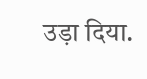उड़ा दिया.